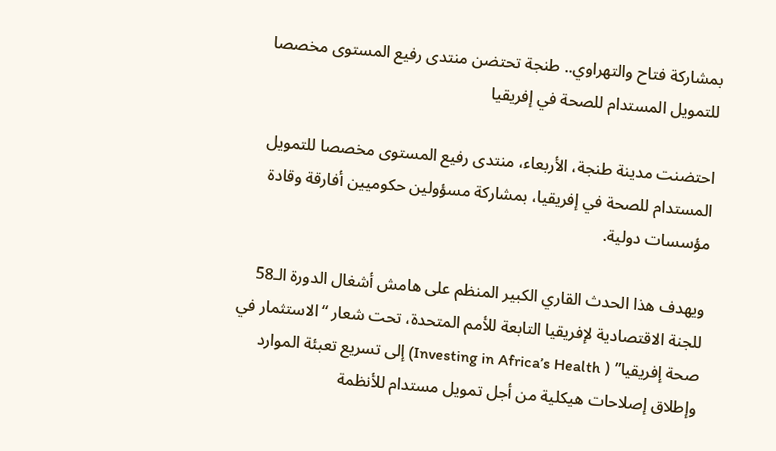بمشاركة فتاح والتهراوي.. طنجة تحتضن منتدى رفيع المستوى مخصصا للتمويل المستدام للصحة في إفريقيا

احتضنت مدينة طنجة، الأربعاء، منتدى رفيع المستوى مخصصا للتمويل المستدام للصحة في إفريقيا، بمشاركة مسؤولين حكوميين أفارقة وقادة مؤسسات دولية.

ويهدف هذا الحدث القاري الكبير المنظم على هامش أشغال الدورة الـ58 للجنة الاقتصادية لإفريقيا التابعة للأمم المتحدة، تحت شعار “الاستثمار في صحة إفريقيا” ( Investing in Africa’s Health) إلى تسريع تعبئة الموارد وإطلاق إصلاحات هيكلية من أجل تمويل مستدام للأنظمة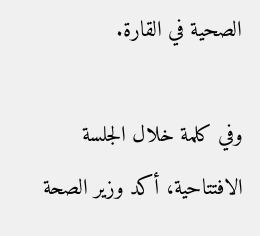الصحية في القارة.

وفي كلمة خلال الجلسة الافتتاحية، أكد وزير الصحة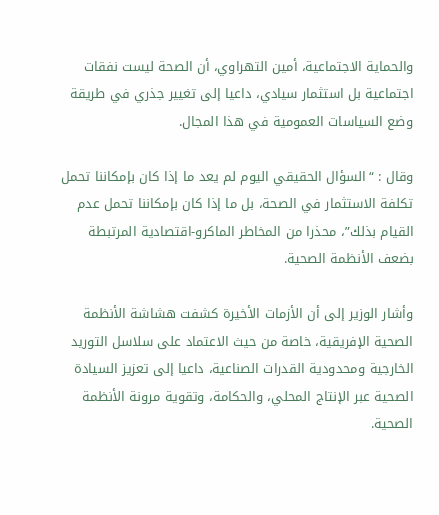والحماية الاجتماعية، أمين التهراوي، أن الصحة ليست نفقات اجتماعية بل استثمار سيادي، داعيا إلى تغيير جذري في طريقة وضع السياسات العمومية في هذا المجال.

وقال : “السؤال الحقيقي اليوم لم يعد ما إذا كان بإمكاننا تحمل تكلفة الاستثمار في الصحة، بل ما إذا كان بإمكاننا تحمل عدم القيام بذلك”، محذرا من المخاطر الماكرو-اقتصادية المرتبطة بضعف الأنظمة الصحية.

وأشار الوزير إلى أن الأزمات الأخيرة كشفت هشاشة الأنظمة الصحية الإفريقية، خاصة من حيث الاعتماد على سلاسل التوريد الخارجية ومحدودية القدرات الصناعية، داعيا إلى تعزيز السيادة الصحية عبر الإنتاج المحلي، والحكامة، وتقوية مرونة الأنظمة الصحية.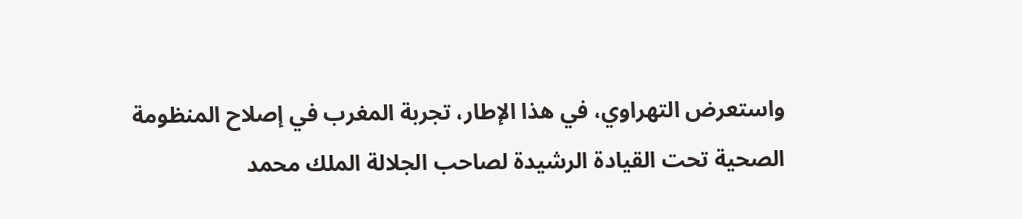واستعرض التهراوي، في هذا الإطار، تجربة المغرب في إصلاح المنظومة الصحية تحت القيادة الرشيدة لصاحب الجلالة الملك محمد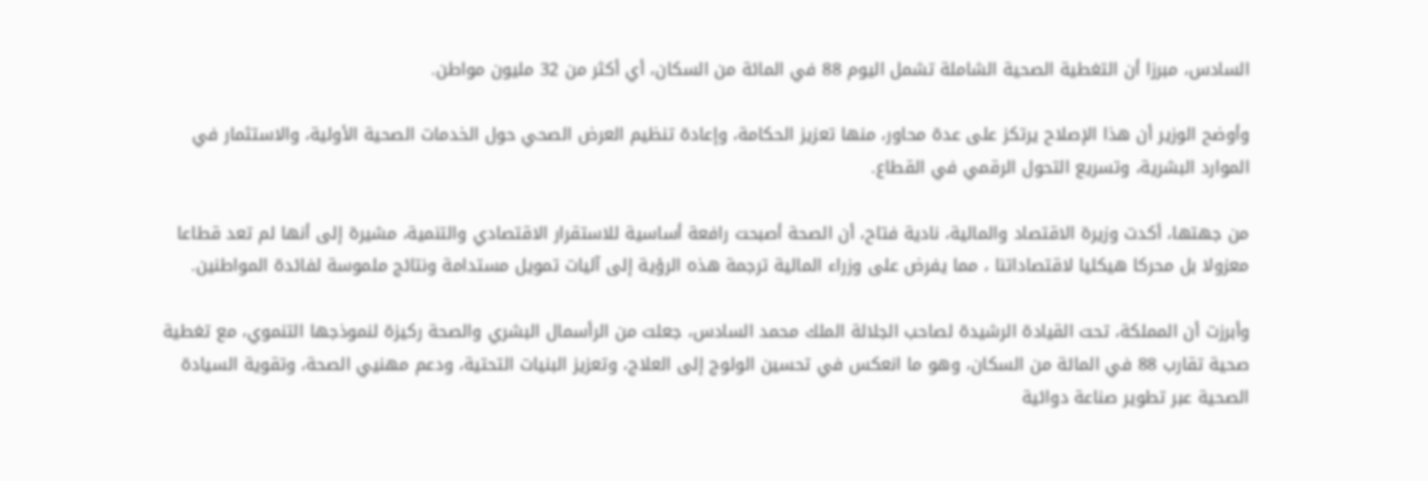السادس، مبرزا أن التغطية الصحية الشاملة تشمل اليوم 88 في المائة من السكان، أي أكثر من 32 مليون مواطن.

وأوضح الوزير أن هذا الإصلاح يرتكز على عدة محاور، منها تعزيز الحكامة، وإعادة تنظيم العرض الصحي حول الخدمات الصحية الأولية، والاستثمار في الموارد البشرية، وتسريع التحول الرقمي في القطاع.

من جهتها، أكدت وزيرة الاقتصاد والمالية، نادية فتاح، أن الصحة أصبحت رافعة أساسية للاستقرار الاقتصادي والتنمية، مشيرة إلى أنها لم تعد قطاعا معزولا بل محركا هيكليا لاقتصاداتنا ، مما يفرض على وزراء المالية ترجمة هذه الرؤية إلى آليات تمويل مستدامة ونتائج ملموسة لفائدة المواطنين.

وأبرزت أن المملكة، تحت القيادة الرشيدة لصاحب الجلالة الملك محمد السادس، جعلت من الرأسمال البشري والصحة ركيزة لنموذجها التنموي، مع تغطية صحية تقارب 88 في المائة من السكان، وهو ما انعكس في تحسين الولوج إلى العلاج، وتعزيز البنيات التحتية، ودعم مهنيي الصحة، وتقوية السيادة الصحية عبر تطوير صناعة دوائية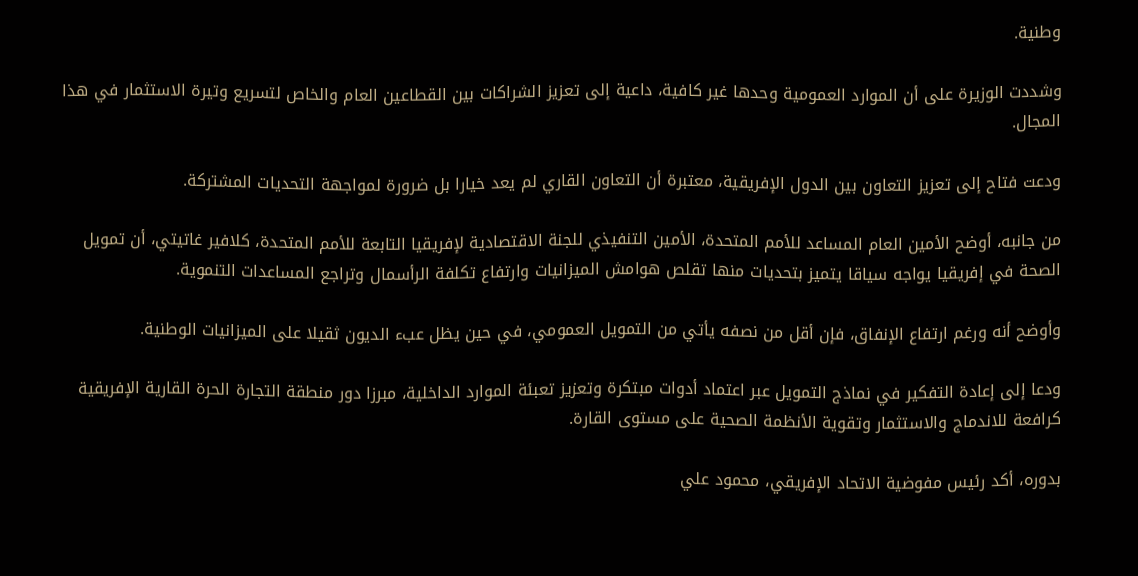وطنية.

وشددت الوزيرة على أن الموارد العمومية وحدها غير كافية، داعية إلى تعزيز الشراكات بين القطاعين العام والخاص لتسريع وتيرة الاستثمار في هذا المجال.

ودعت فتاح إلى تعزيز التعاون بين الدول الإفريقية، معتبرة أن التعاون القاري لم يعد خيارا بل ضرورة لمواجهة التحديات المشتركة.

من جانبه، أوضح الأمين العام المساعد للأمم المتحدة، الأمين التنفيذي للجنة الاقتصادية لإفريقيا التابعة للأمم المتحدة، كلافير غاتيتي، أن تمويل الصحة في إفريقيا يواجه سياقا يتميز بتحديات منها تقلص هوامش الميزانيات وارتفاع تكلفة الرأسمال وتراجع المساعدات التنموية.

وأوضح أنه ورغم ارتفاع الإنفاق، فإن أقل من نصفه يأتي من التمويل العمومي، في حين يظل عبء الديون ثقيلا على الميزانيات الوطنية.

ودعا إلى إعادة التفكير في نماذج التمويل عبر اعتماد أدوات مبتكرة وتعزيز تعبئة الموارد الداخلية، مبرزا دور منطقة التجارة الحرة القارية الإفريقية كرافعة للاندماج والاستثمار وتقوية الأنظمة الصحية على مستوى القارة.

بدوره، أكد رئيس مفوضية الاتحاد الإفريقي، محمود علي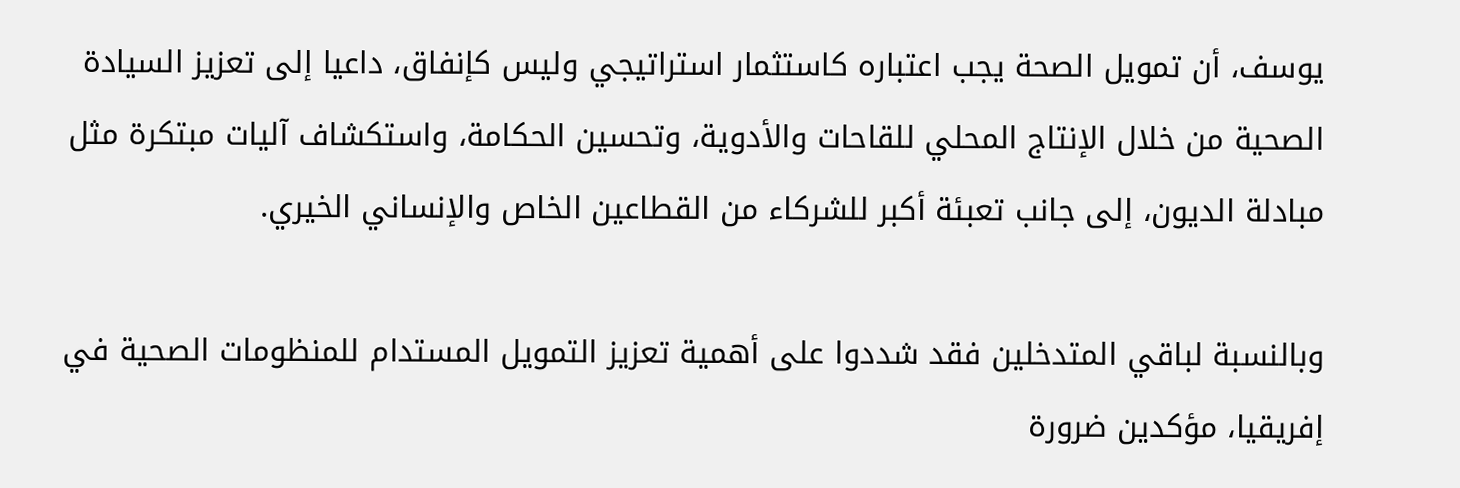يوسف، أن تمويل الصحة يجب اعتباره كاستثمار استراتيجي وليس كإنفاق، داعيا إلى تعزيز السيادة الصحية من خلال الإنتاج المحلي للقاحات والأدوية، وتحسين الحكامة، واستكشاف آليات مبتكرة مثل مبادلة الديون، إلى جانب تعبئة أكبر للشركاء من القطاعين الخاص والإنساني الخيري.

وبالنسبة لباقي المتدخلين فقد شددوا على أهمية تعزيز التمويل المستدام للمنظومات الصحية في إفريقيا، مؤكدين ضرورة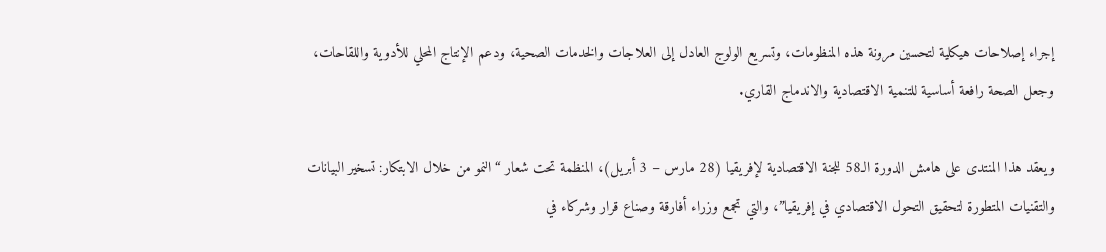إجراء إصلاحات هيكلية لتحسين مرونة هذه المنظومات، وتسريع الولوج العادل إلى العلاجات والخدمات الصحية، ودعم الإنتاج المحلي للأدوية واللقاحات، وجعل الصحة رافعة أساسية للتنمية الاقتصادية والاندماج القاري.

ويعقد هذا المنتدى على هامش الدورة الـ58 للجنة الاقتصادية لإفريقيا (28 مارس – 3 أبريل)، المنظمة تحت شعار “النمو من خلال الابتكار: تسخير البيانات والتقنيات المتطورة لتحقيق التحول الاقتصادي في إفريقيا”، والتي تجمع وزراء أفارقة وصناع قرار وشركاء في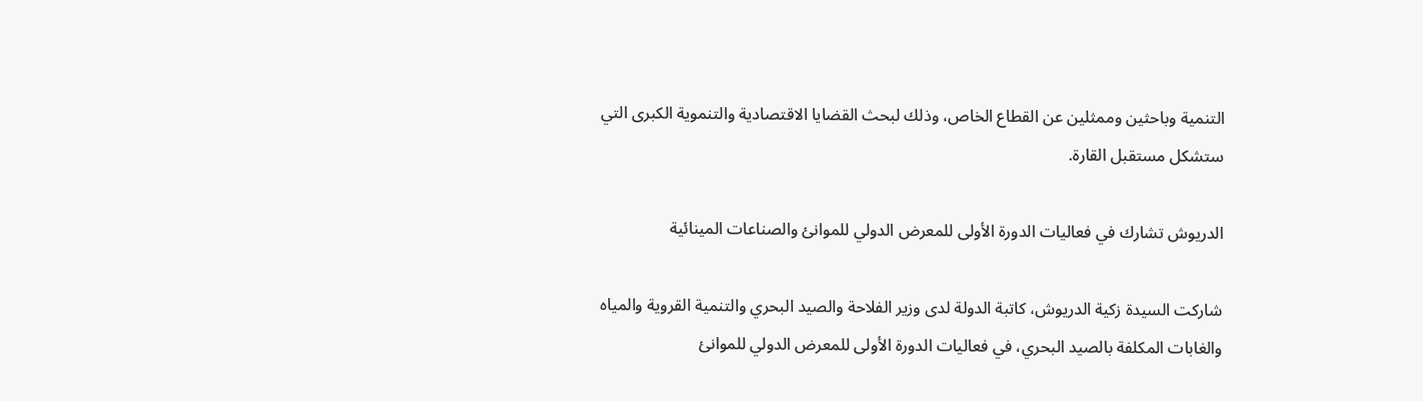التنمية وباحثين وممثلين عن القطاع الخاص، وذلك لبحث القضايا الاقتصادية والتنموية الكبرى التي ستشكل مستقبل القارة.

الدريوش تشارك في فعاليات الدورة الأولى للمعرض الدولي للموانئ والصناعات المينائية

شاركت السيدة زكية الدريوش، كاتبة الدولة لدى وزير الفلاحة والصيد البحري والتنمية القروية والمياه والغابات المكلفة بالصيد البحري، في فعاليات الدورة الأولى للمعرض الدولي للموانئ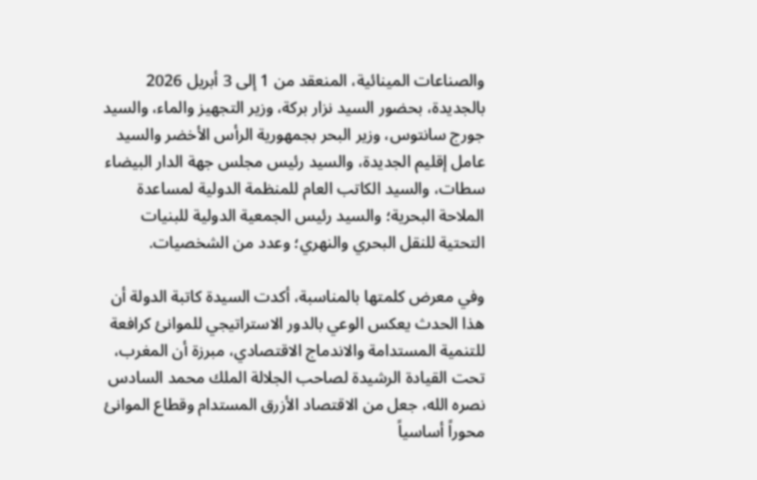والصناعات المينائية، المنعقد من 1 إلى 3 أبريل 2026 بالجديدة، بحضور السيد نزار بركة، وزير التجهيز والماء، والسيد جورج سانتوس، وزير البحر بجمهورية الرأس الأخضر والسيد عامل إقليم الجديدة، والسيد رئيس مجلس جهة الدار البيضاء سطات، والسيد الكاتب العام للمنظمة الدولية لمساعدة الملاحة البحرية؛ والسيد رئيس الجمعية الدولية للبنيات التحتية للنقل البحري والنهري؛ وعدد من الشخصيات.

وفي معرض كلمتها بالمناسبة، أكدت السيدة كاتبة الدولة أن هذا الحدث يعكس الوعي بالدور الاستراتيجي للموانئ كرافعة للتنمية المستدامة والاندماج الاقتصادي، مبرزة أن المغرب، تحت القيادة الرشيدة لصاحب الجلالة الملك محمد السادس نصره الله، جعل من الاقتصاد الأزرق المستدام وقطاع الموانئ محوراً أساسياً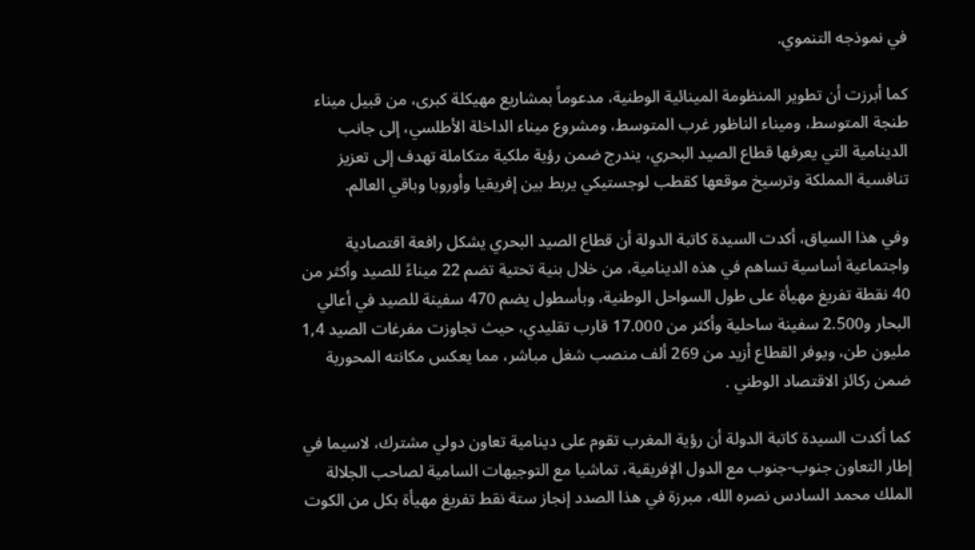في نموذجه التنموي.

كما أبرزت أن تطوير المنظومة المينائية الوطنية، مدعوماً بمشاريع مهيكلة كبرى، من قبيل ميناء طنجة المتوسط، وميناء الناظور غرب المتوسط، ومشروع ميناء الداخلة الأطلسي، إلى جانب الدينامية التي يعرفها قطاع الصيد البحري، يندرج ضمن رؤية ملكية متكاملة تهدف إلى تعزيز تنافسية المملكة وترسيخ موقعها كقطب لوجستيكي يربط بين إفريقيا وأوروبا وباقي العالم.

وفي هذا السياق، أكدت السيدة كاتبة الدولة أن قطاع الصيد البحري يشكل رافعة اقتصادية واجتماعية أساسية تساهم في هذه الدينامية، من خلال بنية تحتية تضم 22 ميناءً للصيد وأكثر من 40 نقطة تفريغ مهيأة على طول السواحل الوطنية، وبأسطول يضم 470 سفينة للصيد في أعالي البحار و2.500 سفينة ساحلية وأكثر من 17.000 قارب تقليدي، حيث تجاوزت مفرغات الصيد 1,4 مليون طن، ويوفر القطاع أزيد من 269 ألف منصب شغل مباشر، مما يعكس مكانته المحورية ضمن ركائز الاقتصاد الوطني .

كما أكدت السيدة كاتبة الدولة أن رؤية المغرب تقوم على دينامية تعاون دولي مشترك، لاسيما في إطار التعاون جنوب-جنوب مع الدول الإفريقية، تماشيا مع التوجيهات السامية لصاحب الجلالة الملك محمد السادس نصره الله، مبرزة في هذا الصدد إنجاز ستة نقط تفريغ مهيأة بكل من الكوت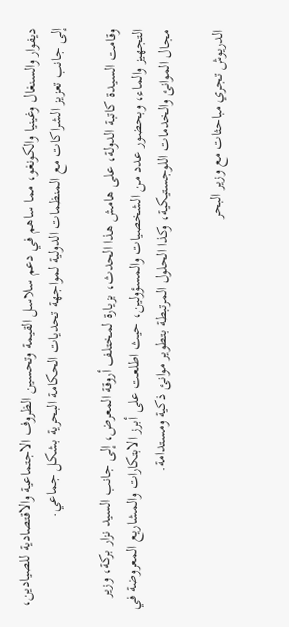ديفوار والسنغال وغينيا والكونغو، مما ساهم في دعم سلاسل القيمة وتحسين الظروف الاجتماعية والاقتصادية للصيادين، إلى جانب تعزيز الشراكات مع المنظمات الدولية لمواجهة تحديات الحكامة البحرية بشكل جماعي.

وقامت السيدة كاتبة الدولة، على هامش هذا الحدث، بزيارة لمختلف أروقة المعرض، إلى جانب السيد نزار بركة، وزير التجهيز والماء، وبحضور عدد من الشخصيات والمسؤولين، حيث اطلعت على أبرز الابتكارات والمشاريع المعروضة في مجال الموانئ والخدمات اللوجستيكية، وكذا الحلول المرتبطة بتطوير موانئ ذكية ومستدامة.

الدريوش تجري مباحثات مع وزير البحر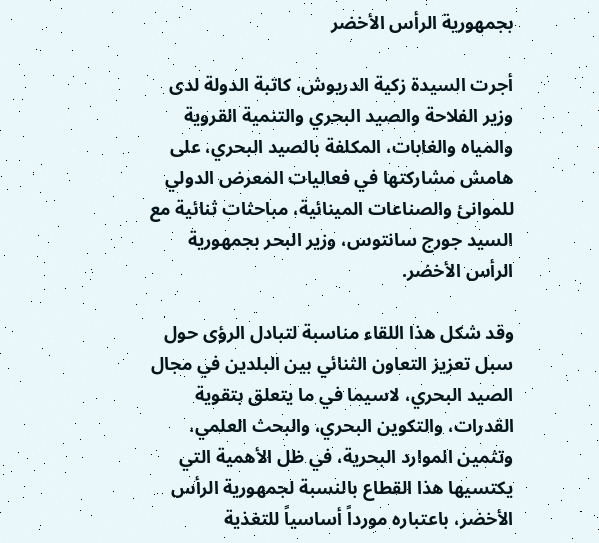بجمهورية الرأس الأخضر

أجرت السيدة زكية الدريوش، كاتبة الدولة لدى وزير الفلاحة والصيد البحري والتنمية القروية والمياه والغابات، المكلفة بالصيد البحري، على هامش مشاركتها في فعاليات المعرض الدولي للموانئ والصناعات المينائية، مباحثات ثنائية مع السيد جورج سانتوس، وزير البحر بجمهورية الرأس الأخضر.

وقد شكل هذا اللقاء مناسبة لتبادل الرؤى حول سبل تعزيز التعاون الثنائي بين البلدين في مجال الصيد البحري، لاسيما في ما يتعلق بتقوية القدرات، والتكوين البحري، والبحث العلمي، وتثمين الموارد البحرية، في ظل الأهمية التي يكتسيها هذا القطاع بالنسبة لجمهورية الرأس الأخضر، باعتباره مورداً أساسياً للتغذية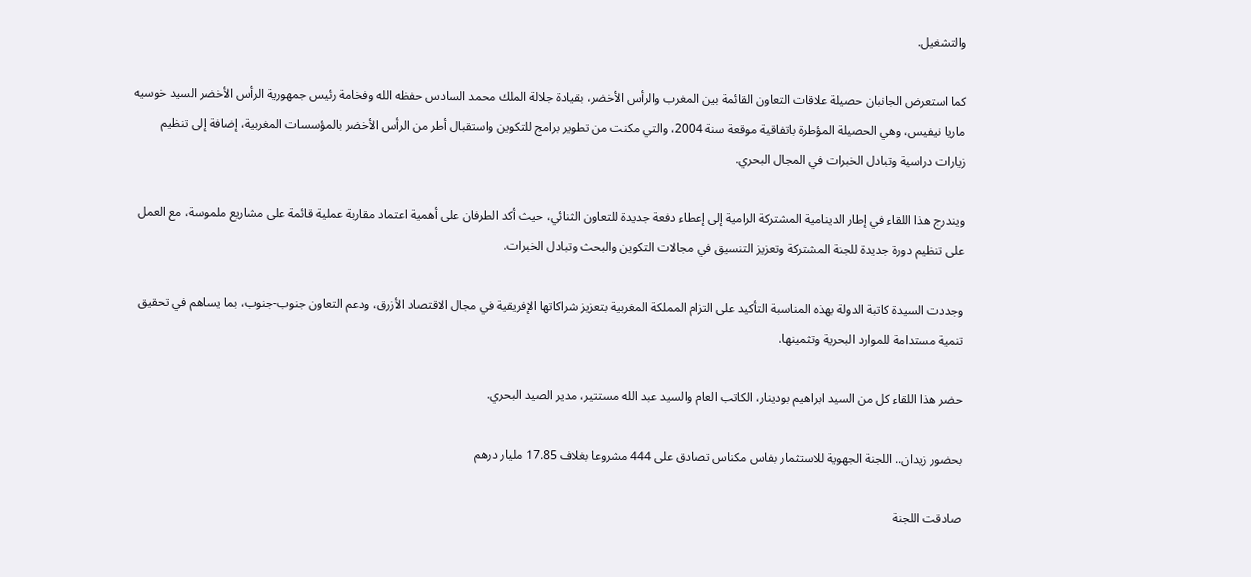والتشغيل.

كما استعرض الجانبان حصيلة علاقات التعاون القائمة بين المغرب والرأس الأخضر، بقيادة جلالة الملك محمد السادس حفظه الله وفخامة رئيس جمهورية الرأس الأخضر السيد خوسيه ماريا نيفيس، وهي الحصيلة المؤطرة باتفاقية موقعة سنة 2004، والتي مكنت من تطوير برامج للتكوين واستقبال أطر من الرأس الأخضر بالمؤسسات المغربية، إضافة إلى تنظيم زيارات دراسية وتبادل الخبرات في المجال البحري.

ويندرج هذا اللقاء في إطار الدينامية المشتركة الرامية إلى إعطاء دفعة جديدة للتعاون الثنائي، حيث أكد الطرفان على أهمية اعتماد مقاربة عملية قائمة على مشاريع ملموسة، مع العمل على تنظيم دورة جديدة للجنة المشتركة وتعزيز التنسيق في مجالات التكوين والبحث وتبادل الخبرات.

وجددت السيدة كاتبة الدولة بهذه المناسبة التأكيد على التزام المملكة المغربية بتعزيز شراكاتها الإفريقية في مجال الاقتصاد الأزرق، ودعم التعاون جنوب-جنوب، بما يساهم في تحقيق تنمية مستدامة للموارد البحرية وتثمينها.

حضر هذا اللقاء كل من السيد ابراهيم بودينار، الكاتب العام والسيد عبد الله مستتير، مدير الصيد البحري.

بحضور زيدان.. اللجنة الجهوية للاستثمار بفاس مكناس تصادق على 444 مشروعا بغلاف 17.85 مليار درهم

صادقت اللجنة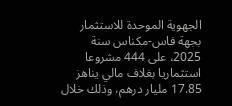الجهوية الموحدة للاستثمار بجهة فاس-مكناس سنة 2025، على 444 مشروعا استثماريا بغلاف مالي يناهز 17.85 مليار درهم، وذلك خلال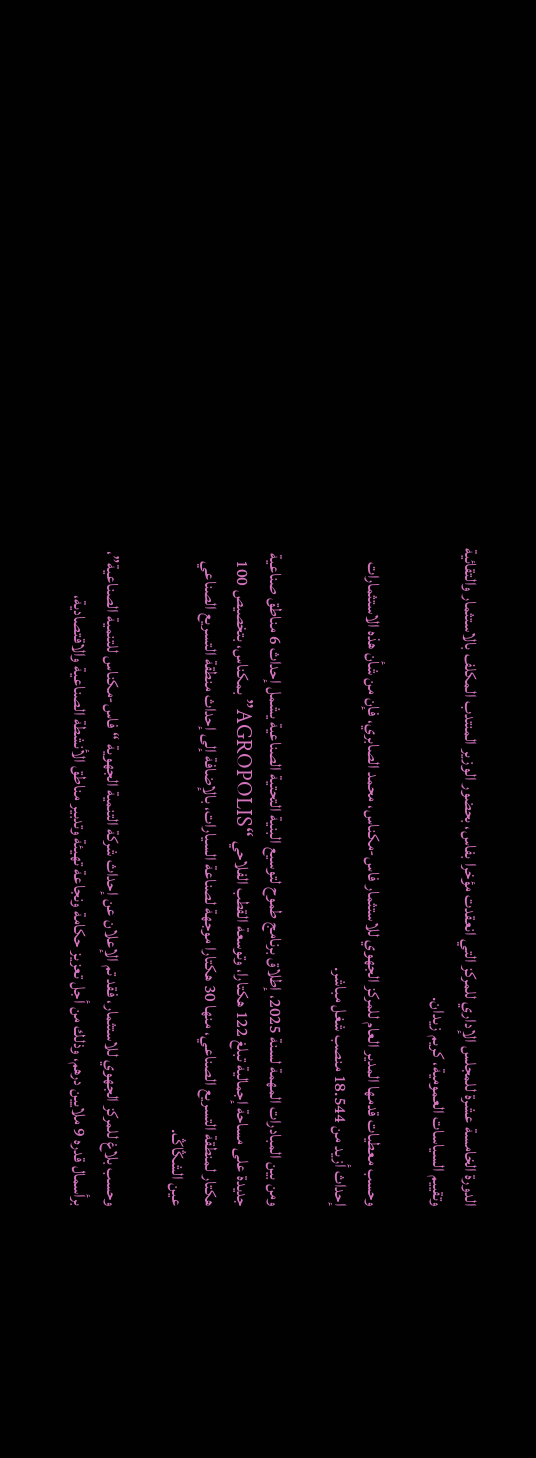الدورة الخامسة عشرة للمجلس الإداري للمركز التي انعقدت مؤخرا بفاس، بحضور الوزير المنتدب المكلف بالاستثمار والتقائية وتقييم السياسات العمومية، كريم زيدان.

وحسب معطيات قدمها المدير العام للمركز الجهوي للاستثمار فاس-مكناس، محمد الصابري، فإن من شأن هذه الاستثمارات إحداث أزيد من 18.544 منصب شغل مباشر.

ومن بين المبادرات المهمة لسنة 2025، إطلاق برنامج طموح لتوسيع البنية التحتية الصناعية يشمل إحداث 6 مناطق صناعية جديدة على مساحة إجمالية تبلغ 122 هكتارا، وتوسعة القطب الفلاحي “AGROPOLIS” بمكناس، بتخصيص 100 هكتار لمنطقة التسريع الصناعي، منها 30 هكتارا موجهة لصناعة السيارات، بالإضافة إلى إحداث منطقة التسريع الصناعي عين الشݣاݣ.

وحسب بلاغ للمركز الجهوي للاستثمار، فقد تم الإعلان عن إحداث شركة التنمية الجهوية “فاس-مكناس للتنمية الصناعية”، برأسمال قدره 9 ملايين درهم، وذلك من أجل تعزيز حكامة ونجاعة تهيئة وتدبير مناطق الأنشطة الصناعية والاقتصادية،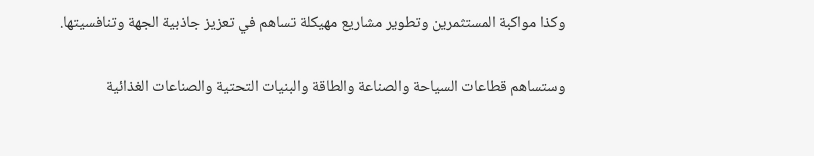وكذا مواكبة المستثمرين وتطوير مشاريع مهيكلة تساهم في تعزيز جاذبية الجهة وتنافسيتها.

وستساهم قطاعات السياحة والصناعة والطاقة والبنيات التحتية والصناعات الغذائية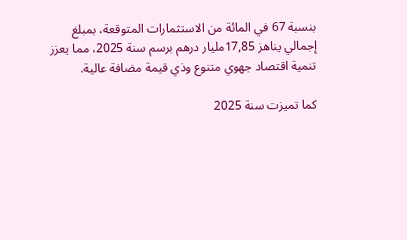بنسبة 67 في المائة من الاستثمارات المتوقعة، بمبلغ إجمالي يناهز 17,85مليار درهم برسم سنة 2025، مما يعزز تنمية اقتصاد جهوي متنوع وذي قيمة مضافة عالية.

كما تميزت سنة 2025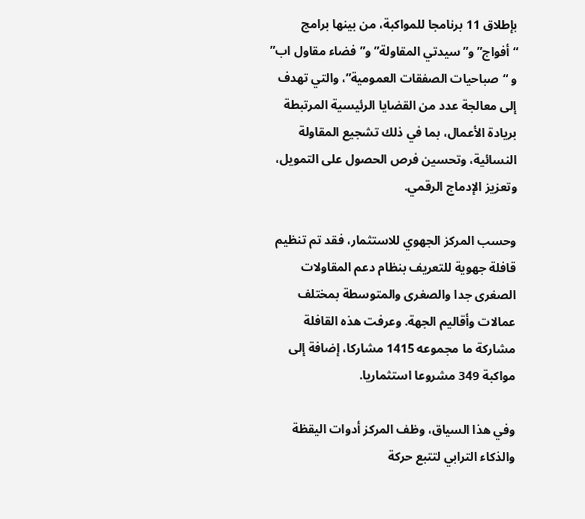بإطلاق 11 برنامجا للمواكبة، من بينها برامج “أفواج” و”سيدتي المقاولة” و”فضاء مقاول اب” و “صباحيات الصفقات العمومية”، والتي تهدف إلى معالجة عدد من القضايا الرئيسية المرتبطة بريادة الأعمال، بما في ذلك تشجيع المقاولة النسائية، وتحسين فرص الحصول على التمويل، وتعزيز الإدماج الرقمي.

وحسب المركز الجهوي للاستثمار، فقد تم تنظيم قافلة جهوية للتعريف بنظام دعم المقاولات الصغرى جدا والصغرى والمتوسطة بمختلف عمالات وأقاليم الجهة. وعرفت هذه القافلة مشاركة ما مجموعه 1415 مشاركا، إضافة إلى مواكبة 349 مشروعا استثماريا.

وفي هذا السياق، وظف المركز أدوات اليقظة والذكاء الترابي لتتبع حركة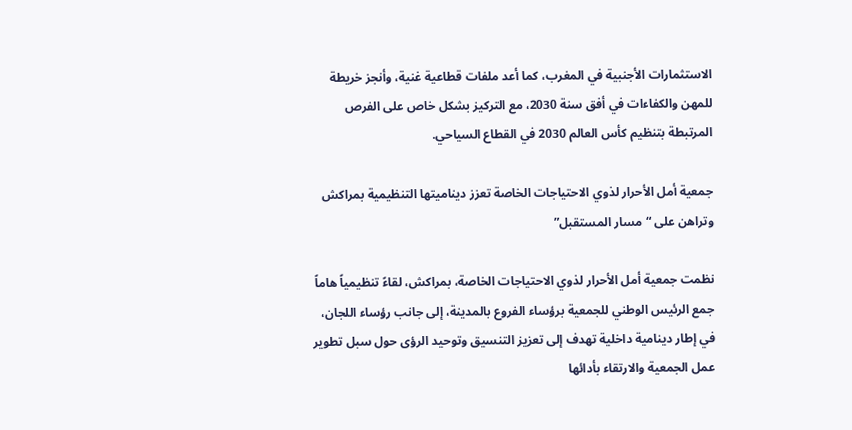الاستثمارات الأجنبية في المغرب، كما أعد ملفات قطاعية غنية، وأنجز خريطة للمهن والكفاءات في أفق سنة 2030، مع التركيز بشكل خاص على الفرص المرتبطة بتنظيم كأس العالم 2030 في القطاع السياحي.

جمعية أمل الأحرار لذوي الاحتياجات الخاصة تعزز ديناميتها التنظيمية بمراكش وتراهن على “مسار المستقبل”

نظمت جمعية أمل الأحرار لذوي الاحتياجات الخاصة، بمراكش، لقاءً تنظيمياً هاماً جمع الرئيس الوطني للجمعية برؤساء الفروع بالمدينة، إلى جانب رؤساء اللجان، في إطار دينامية داخلية تهدف إلى تعزيز التنسيق وتوحيد الرؤى حول سبل تطوير عمل الجمعية والارتقاء بأدائها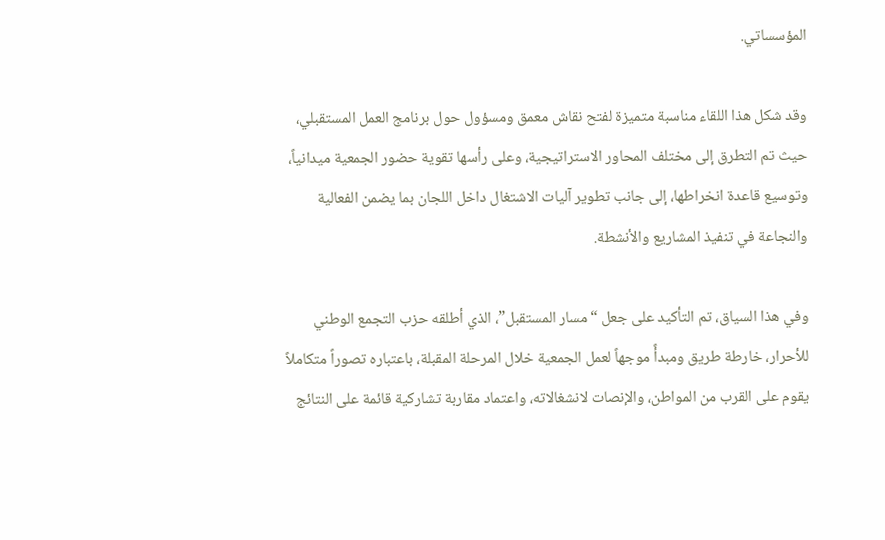المؤسساتي.

وقد شكل هذا اللقاء مناسبة متميزة لفتح نقاش معمق ومسؤول حول برنامج العمل المستقبلي، حيث تم التطرق إلى مختلف المحاور الاستراتيجية، وعلى رأسها تقوية حضور الجمعية ميدانياً، وتوسيع قاعدة انخراطها، إلى جانب تطوير آليات الاشتغال داخل اللجان بما يضمن الفعالية والنجاعة في تنفيذ المشاريع والأنشطة.

وفي هذا السياق، تم التأكيد على جعل “مسار المستقبل”، الذي أطلقه حزب التجمع الوطني للأحرار، خارطة طريق ومبدأً موجهاً لعمل الجمعية خلال المرحلة المقبلة، باعتباره تصوراً متكاملاً يقوم على القرب من المواطن، والإنصات لانشغالاته، واعتماد مقاربة تشاركية قائمة على النتائج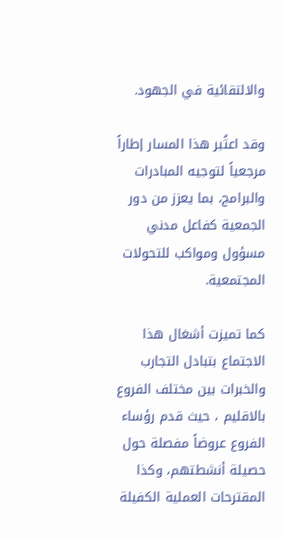والالتقائية في الجهود.

وقد اعتُبر هذا المسار إطاراً مرجعياً لتوجيه المبادرات والبرامج، بما يعزز من دور الجمعية كفاعل مدني مسؤول ومواكب للتحولات المجتمعية.

كما تميزت أشغال هذا الاجتماع بتبادل التجارب والخبرات بين مختلف الفروع بالاقليم ، حيث قدم رؤساء الفروع عروضاً مفصلة حول حصيلة أنشطتهم، وكذا المقترحات العملية الكفيلة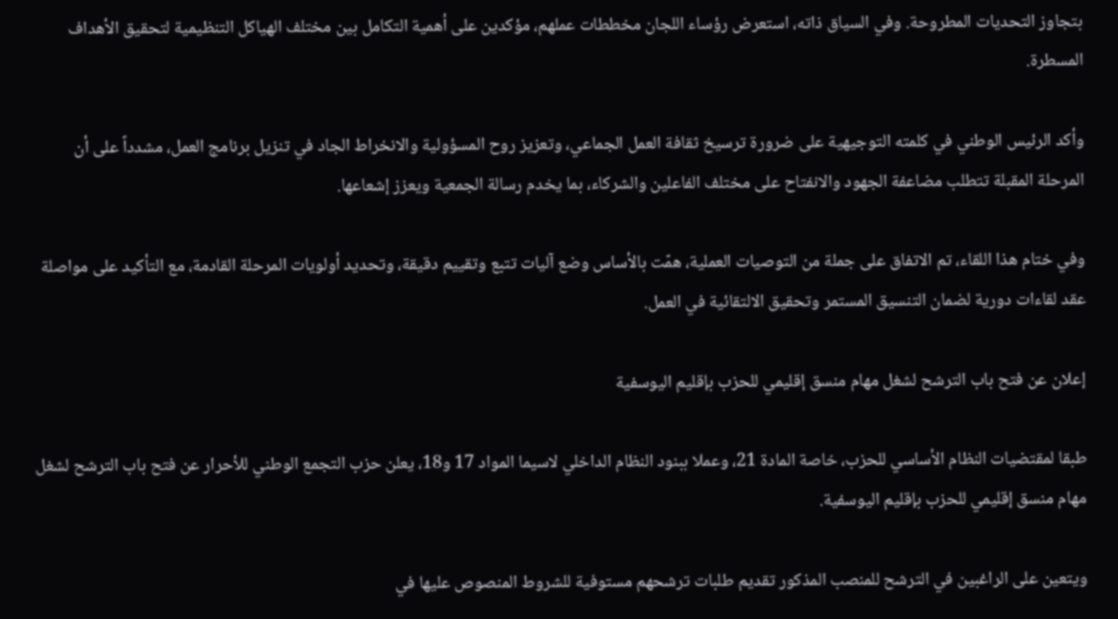بتجاوز التحديات المطروحة. وفي السياق ذاته، استعرض رؤساء اللجان مخططات عملهم، مؤكدين على أهمية التكامل بين مختلف الهياكل التنظيمية لتحقيق الأهداف المسطرة.

وأكد الرئيس الوطني في كلمته التوجيهية على ضرورة ترسيخ ثقافة العمل الجماعي، وتعزيز روح المسؤولية والانخراط الجاد في تنزيل برنامج العمل، مشدداً على أن المرحلة المقبلة تتطلب مضاعفة الجهود والانفتاح على مختلف الفاعلين والشركاء، بما يخدم رسالة الجمعية ويعزز إشعاعها.

وفي ختام هذا اللقاء، تم الاتفاق على جملة من التوصيات العملية، همّت بالأساس وضع آليات تتبع وتقييم دقيقة، وتحديد أولويات المرحلة القادمة، مع التأكيد على مواصلة عقد لقاءات دورية لضمان التنسيق المستمر وتحقيق الالتقائية في العمل.

إعلان عن فتح باب الترشح لشغل مهام منسق إقليمي للحزب بإقليم اليوسفية

طبقا لمقتضيات النظام الأساسي للحزب، خاصة المادة 21، وعملا ببنود النظام الداخلي لاسيما المواد 17 و18، يعلن حزب التجمع الوطني للأحرار عن فتح باب الترشح لشغل مهام منسق إقليمي للحزب بإقليم اليوسفية.

ويتعين على الراغبين في الترشح للمنصب المذكور تقديم طلبات ترشحهم مستوفية للشروط المنصوص عليها في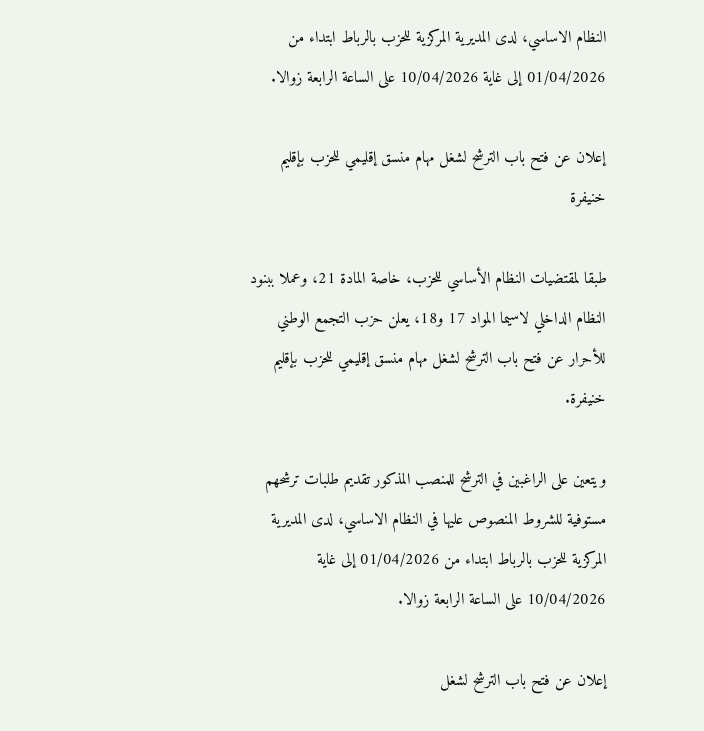النظام الاساسي، لدى المديرية المركزية للحزب بالرباط ابتداء من 01/04/2026 إلى غاية 10/04/2026 على الساعة الرابعة زوالا.

إعلان عن فتح باب الترشح لشغل مهام منسق إقليمي للحزب بإقليم خنيفرة

طبقا لمقتضيات النظام الأساسي للحزب، خاصة المادة 21، وعملا ببنود النظام الداخلي لاسيما المواد 17 و18، يعلن حزب التجمع الوطني للأحرار عن فتح باب الترشح لشغل مهام منسق إقليمي للحزب بإقليم خنيفرة.

ويتعين على الراغبين في الترشح للمنصب المذكور تقديم طلبات ترشحهم مستوفية للشروط المنصوص عليها في النظام الاساسي، لدى المديرية المركزية للحزب بالرباط ابتداء من 01/04/2026 إلى غاية 10/04/2026 على الساعة الرابعة زوالا.

إعلان عن فتح باب الترشح لشغل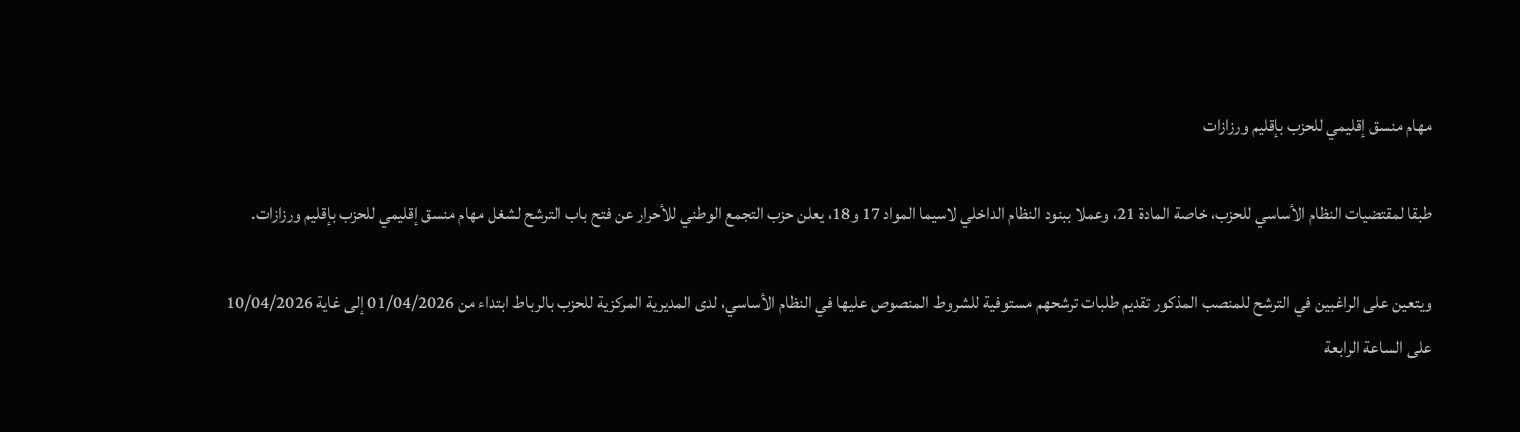مهام منسق إقليمي للحزب بإقليم ورزازات

طبقا لمقتضيات النظام الأساسي للحزب، خاصة المادة 21، وعملا ببنود النظام الداخلي لاسيما المواد 17 و18، يعلن حزب التجمع الوطني للأحرار عن فتح باب الترشح لشغل مهام منسق إقليمي للحزب بإقليم ورزازات.

ويتعين على الراغبين في الترشح للمنصب المذكور تقديم طلبات ترشحهم مستوفية للشروط المنصوص عليها في النظام الأساسي، لدى المديرية المركزية للحزب بالرباط ابتداء من 01/04/2026 إلى غاية 10/04/2026 على الساعة الرابعة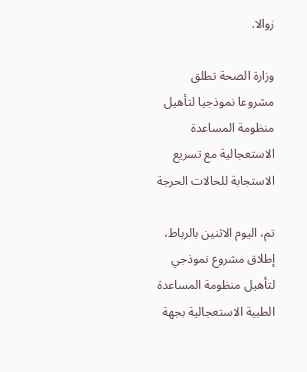زوالا.

وزارة الصحة تطلق مشروعا نموذجيا لتأهيل منظومة المساعدة الاستعجالية مع تسريع الاستجابة للحالات الحرجة

تم، اليوم الاثنين بالرباط، إطلاق مشروع نموذجي لتأهيل منظومة المساعدة الطبية الاستعجالية بجهة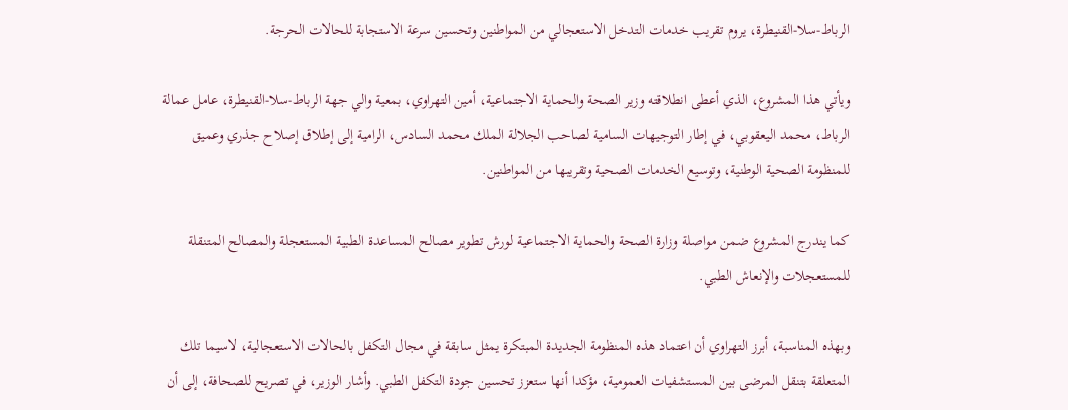الرباط-سلا-القنيطرة، يروم تقريب خدمات التدخل الاستعجالي من المواطنين وتحسين سرعة الاستجابة للحالات الحرجة.

ويأتي هذا المشروع، الذي أعطى انطلاقته وزير الصحة والحماية الاجتماعية، أمين التهراوي، بمعية والي جهة الرباط-سلا-القنيطرة، عامل عمالة الرباط، محمد اليعقوبي، في إطار التوجيهات السامية لصاحب الجلالة الملك محمد السادس، الرامية إلى إطلاق إصلاح جذري وعميق للمنظومة الصحية الوطنية، وتوسيع الخدمات الصحية وتقريبها من المواطنين.

كما يندرج المشروع ضمن مواصلة وزارة الصحة والحماية الاجتماعية لورش تطوير مصالح المساعدة الطبية المستعجلة والمصالح المتنقلة للمستعجلات والإنعاش الطبي.

وبهذه المناسبة، أبرز التهراوي أن اعتماد هذه المنظومة الجديدة المبتكرة يمثل سابقة في مجال التكفل بالحالات الاستعجالية، لاسيما تلك المتعلقة بتنقل المرضى بين المستشفيات العمومية، مؤكدا أنها ستعزز تحسين جودة التكفل الطبي. وأشار الوزير، في تصريح للصحافة، إلى أن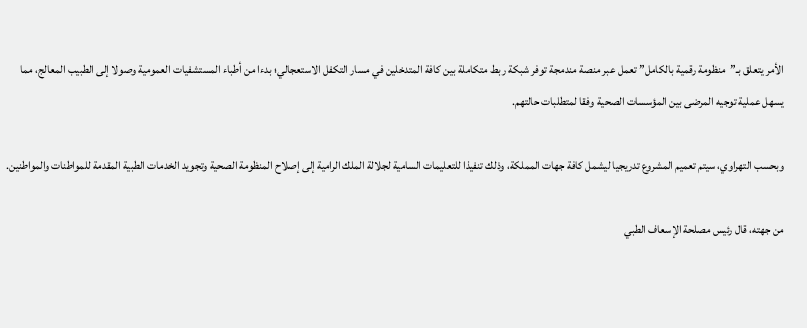الأمر يتعلق بـ”منظومة رقمية بالكامل” تعمل عبر منصة مندمجة توفر شبكة ربط متكاملة بين كافة المتدخلين في مسار التكفل الاستعجالي؛ بدءا من أطباء المستشفيات العمومية وصولا إلى الطبيب المعالج، مما يسهل عملية توجيه المرضى بين المؤسسات الصحية وفقا لمتطلبات حالتهم.

وبحسب التهراوي، سيتم تعميم المشروع تدريجيا ليشمل كافة جهات المملكة، وذلك تنفيذا للتعليمات السامية لجلالة الملك الرامية إلى إصلاح المنظومة الصحية وتجويد الخدمات الطبية المقدمة للمواطنات والمواطنين.

من جهته، قال رئيس مصلحة الإسعاف الطبي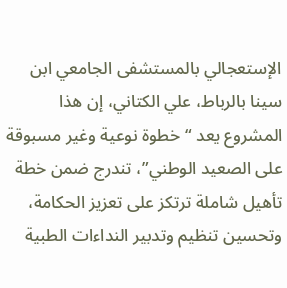الإستعجالي بالمستشفى الجامعي ابن سينا بالرباط، علي الكتاني، إن هذا المشروع يعد “خطوة نوعية وغير مسبوقة على الصعيد الوطني”، تندرج ضمن خطة تأهيل شاملة ترتكز على تعزيز الحكامة، وتحسين تنظيم وتدبير النداءات الطبية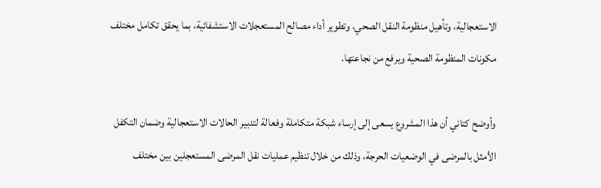الاستعجالية، وتأهيل منظومة النقل الصحي، وتطوير أداء مصالح المستعجلات الاستشفائية، بما يحقق تكامل مختلف مكونات المنظومة الصحية ويرفع من نجاعتها.

وأوضح كتاني أن هذا المشروع يسعى إلى إرساء شبكة متكاملة وفعالة لتدبير الحالات الاستعجالية وضمان التكفل الأمثل بالمرضى في الوضعيات الحرجة، وذلك من خلال تنظيم عمليات نقل المرضى المستعجلين بين مختلف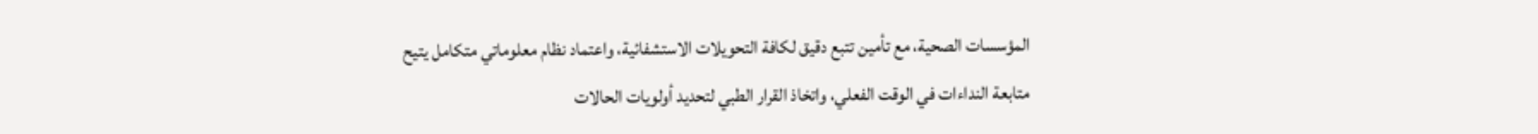المؤسسات الصحية، مع تأمين تتبع دقيق لكافة التحويلات الاستشفائية، واعتماد نظام معلوماتي متكامل يتيح متابعة النداءات في الوقت الفعلي، واتخاذ القرار الطبي لتحديد أولويات الحالات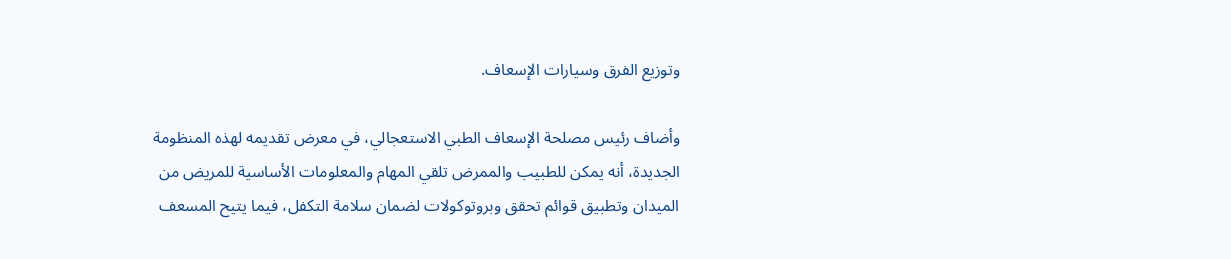وتوزيع الفرق وسيارات الإسعاف.

وأضاف رئيس مصلحة الإسعاف الطبي الاستعجالي، في معرض تقديمه لهذه المنظومة الجديدة، أنه يمكن للطبيب والممرض تلقي المهام والمعلومات الأساسية للمريض من الميدان وتطبيق قوائم تحقق وبروتوكولات لضمان سلامة التكفل، فيما يتيح المسعف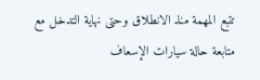تتبع المهمة منذ الانطلاق وحتى نهاية التدخل مع متابعة حالة سيارات الإسعاف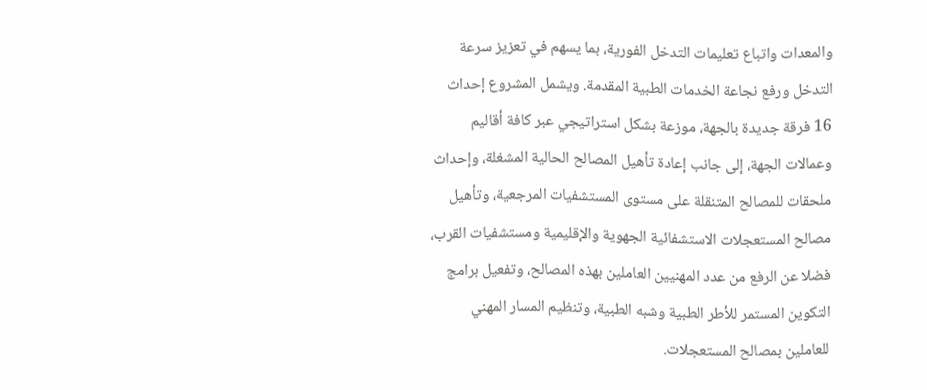والمعدات واتباع تعليمات التدخل الفورية، بما يسهم في تعزيز سرعة التدخل ورفع نجاعة الخدمات الطبية المقدمة. ويشمل المشروع إحداث 16 فرقة جديدة بالجهة، موزعة بشكل استراتيجي عبر كافة أقاليم وعمالات الجهة، إلى جانب إعادة تأهيل المصالح الحالية المشغلة، وإحداث ملحقات للمصالح المتنقلة على مستوى المستشفيات المرجعية، وتأهيل مصالح المستعجلات الاستشفائية الجهوية والإقليمية ومستشفيات القرب، فضلا عن الرفع من عدد المهنيين العاملين بهذه المصالح، وتفعيل برامج التكوين المستمر للأطر الطبية وشبه الطبية، وتنظيم المسار المهني للعاملين بمصالح المستعجلات.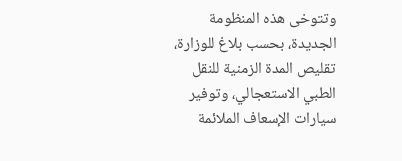وتتوخى هذه المنظومة الجديدة، بحسب بلاغ للوزارة، تقليص المدة الزمنية للنقل الطبي الاستعجالي، وتوفير سيارات الإسعاف الملائمة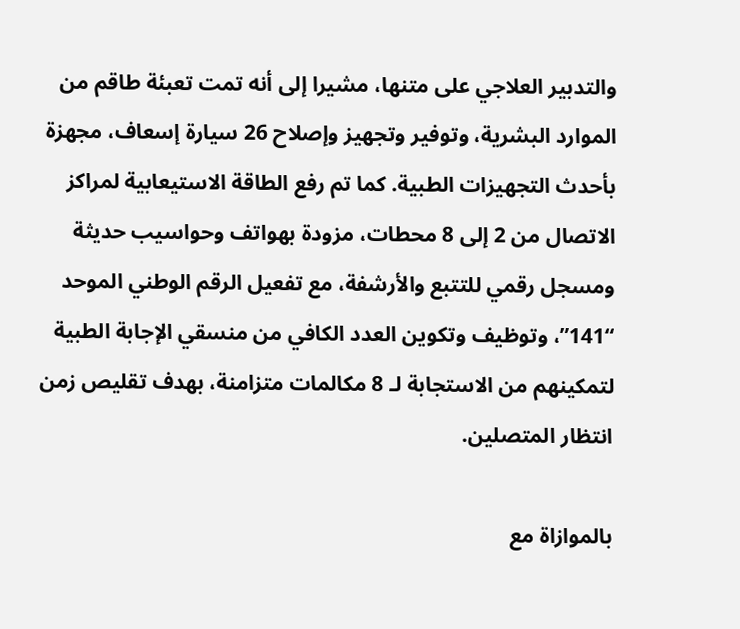والتدبير العلاجي على متنها، مشيرا إلى أنه تمت تعبئة طاقم من الموارد البشرية، وتوفير وتجهيز وإصلاح 26 سيارة إسعاف، مجهزة بأحدث التجهيزات الطبية. كما تم رفع الطاقة الاستيعابية لمراكز الاتصال من 2 إلى 8 محطات، مزودة بهواتف وحواسيب حديثة ومسجل رقمي للتتبع والأرشفة، مع تفعيل الرقم الوطني الموحد “141”، وتوظيف وتكوين العدد الكافي من منسقي الإجابة الطبية لتمكينهم من الاستجابة لـ 8 مكالمات متزامنة، بهدف تقليص زمن انتظار المتصلين.

بالموازاة مع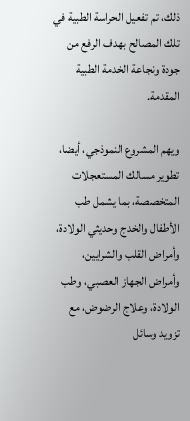ذلك، تم تفعيل الحراسة الطبية في تلك المصالح بهدف الرفع من جودة ونجاعة الخدمة الطبية المقدمة.

ويهم المشروع النموذجي، أيضا، تطوير مسالك المستعجلات المتخصصة، بما يشمل طب الأطفال والخدج وحديثي الولادة، وأمراض القلب والشرايين، وأمراض الجهاز العصبي، وطب الولادة، وعلاج الرضوض، مع تزويد وسائل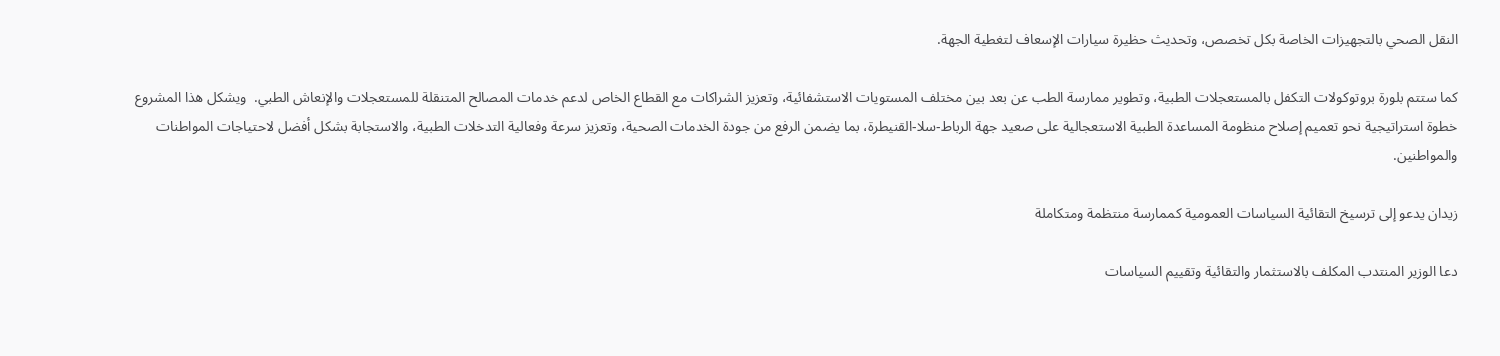النقل الصحي بالتجهيزات الخاصة بكل تخصص، وتحديث حظيرة سيارات الإسعاف لتغطية الجهة.

كما ستتم بلورة بروتوكولات التكفل بالمستعجلات الطبية، وتطوير ممارسة الطب عن بعد بين مختلف المستويات الاستشفائية، وتعزيز الشراكات مع القطاع الخاص لدعم خدمات المصالح المتنقلة للمستعجلات والإنعاش الطبي.  ويشكل هذا المشروع خطوة استراتيجية نحو تعميم إصلاح منظومة المساعدة الطبية الاستعجالية على صعيد جهة الرباط-سلا-القنيطرة، بما يضمن الرفع من جودة الخدمات الصحية، وتعزيز سرعة وفعالية التدخلات الطبية، والاستجابة بشكل أفضل لاحتياجات المواطنات والمواطنين.

زيدان يدعو إلى ترسيخ التقائية السياسات العمومية كممارسة منتظمة ومتكاملة

دعا الوزير المنتدب المكلف بالاستثمار والتقائية وتقييم السياسات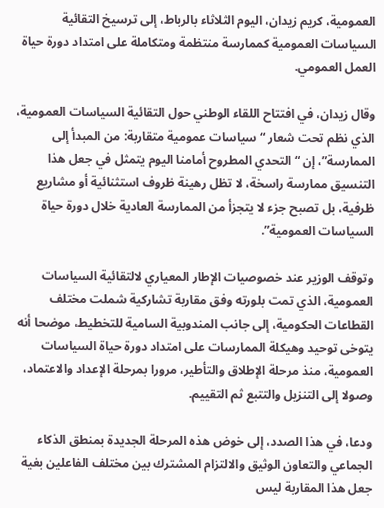العمومية، كريم زيدان، اليوم الثلاثاء بالرباط، إلى ترسيخ التقائية السياسات العمومية كممارسة منتظمة ومتكاملة على امتداد دورة حياة العمل العمومي.

وقال زيدان، في افتتاح اللقاء الوطني حول التقائية السياسات العمومية، الذي نظم تحت شعار “سياسات عمومية متقاربة: من المبدأ إلى الممارسة”، إن “التحدي المطروح أمامنا اليوم يتمثل في جعل هذا التنسيق ممارسة راسخة، لا تظل رهينة ظروف استثنائية أو مشاريع ظرفية، بل تصبح جزء لا يتجزأ من الممارسة العادية خلال دورة حياة السياسات العمومية”.

وتوقف الوزير عند خصوصيات الإطار المعياري لالتقائية السياسات العمومية، الذي تمت بلورته وفق مقاربة تشاركية شملت مختلف القطاعات الحكومية، إلى جانب المندوبية السامية للتخطيط، موضحا أنه يتوخى توحيد وهيكلة الممارسات على امتداد دورة حياة السياسات العمومية، منذ مرحلة الإطلاق والتأطير، مرورا بمرحلة الإعداد والاعتماد، وصولا إلى التنزيل والتتبع ثم التقييم.

ودعا، في هذا الصدد، إلى خوض هذه المرحلة الجديدة بمنطق الذكاء الجماعي والتعاون الوثيق والالتزام المشترك بين مختلف الفاعلين بغية جعل هذا المقاربة ليس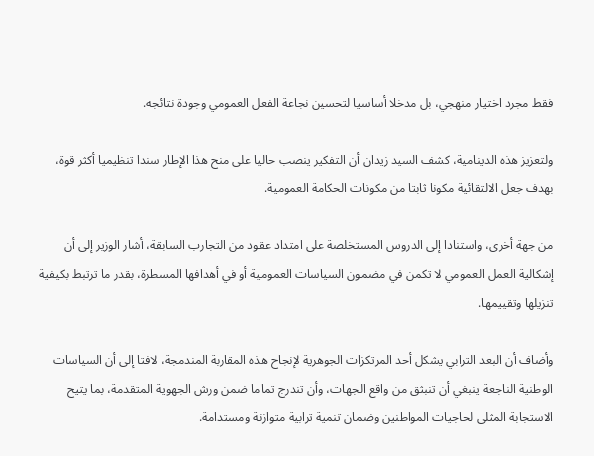فقط مجرد اختيار منهجي، بل مدخلا أساسيا لتحسين نجاعة الفعل العمومي وجودة نتائجه.

ولتعزيز هذه الدينامية، كشف السيد زيدان أن التفكير ينصب حاليا على منح هذا الإطار سندا تنظيميا أكثر قوة، بهدف جعل الالتقائية مكونا ثابتا من مكونات الحكامة العمومية.

من جهة أخرى، واستنادا إلى الدروس المستخلصة على امتداد عقود من التجارب السابقة، أشار الوزير إلى أن إشكالية العمل العمومي لا تكمن في مضمون السياسات العمومية أو في أهدافها المسطرة، بقدر ما ترتبط بكيفية تنزيلها وتقييمها.

وأضاف أن البعد الترابي يشكل أحد المرتكزات الجوهرية لإنجاح هذه المقاربة المندمجة، لافتا إلى أن السياسات الوطنية الناجعة ينبغي أن تنبثق من واقع الجهات، وأن تندرج تماما ضمن ورش الجهوية المتقدمة، بما يتيح الاستجابة المثلى لحاجيات المواطنين وضمان تنمية ترابية متوازنة ومستدامة.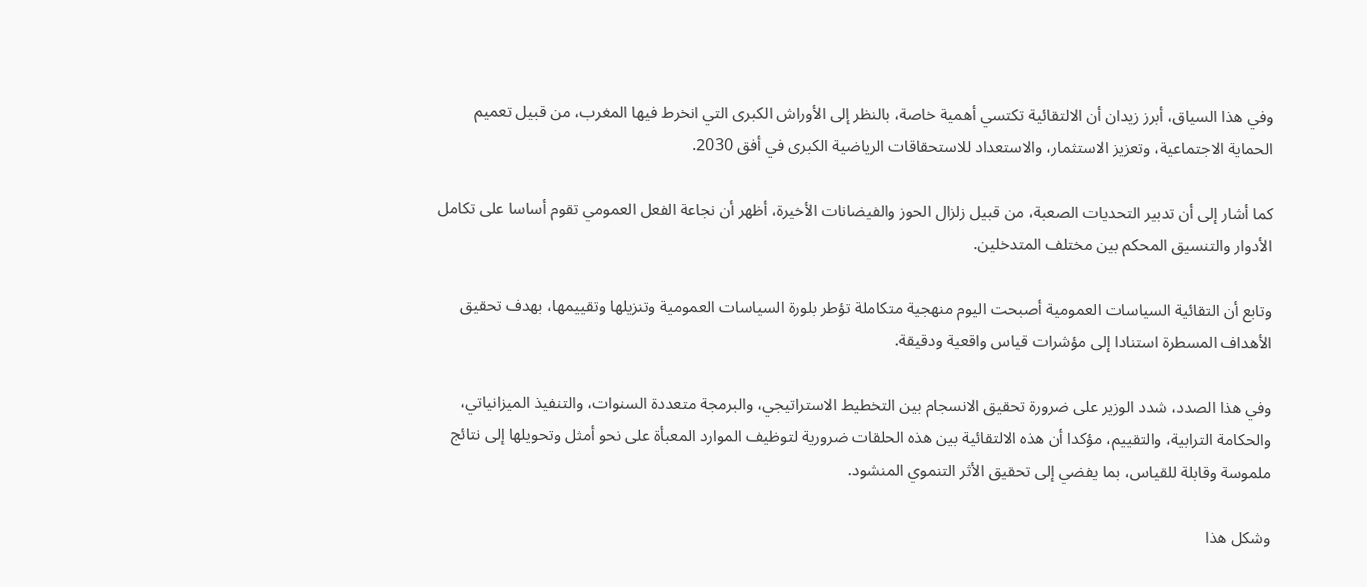وفي هذا السياق، أبرز زيدان أن الالتقائية تكتسي أهمية خاصة، بالنظر إلى الأوراش الكبرى التي انخرط فيها المغرب، من قبيل تعميم الحماية الاجتماعية، وتعزيز الاستثمار، والاستعداد للاستحقاقات الرياضية الكبرى في أفق 2030.

كما أشار إلى أن تدبير التحديات الصعبة، من قبيل زلزال الحوز والفيضانات الأخيرة، أظهر أن نجاعة الفعل العمومي تقوم أساسا على تكامل الأدوار والتنسيق المحكم بين مختلف المتدخلين.

وتابع أن التقائية السياسات العمومية أصبحت اليوم منهجية متكاملة تؤطر بلورة السياسات العمومية وتنزيلها وتقييمها، بهدف تحقيق الأهداف المسطرة استنادا إلى مؤشرات قياس واقعية ودقيقة.

وفي هذا الصدد، شدد الوزير على ضرورة تحقيق الانسجام بين التخطيط الاستراتيجي، والبرمجة متعددة السنوات، والتنفيذ الميزانياتي، والحكامة الترابية، والتقييم، مؤكدا أن هذه الالتقائية بين هذه الحلقات ضرورية لتوظيف الموارد المعبأة على نحو أمثل وتحويلها إلى نتائج ملموسة وقابلة للقياس، بما يفضي إلى تحقيق الأثر التنموي المنشود.

وشكل هذا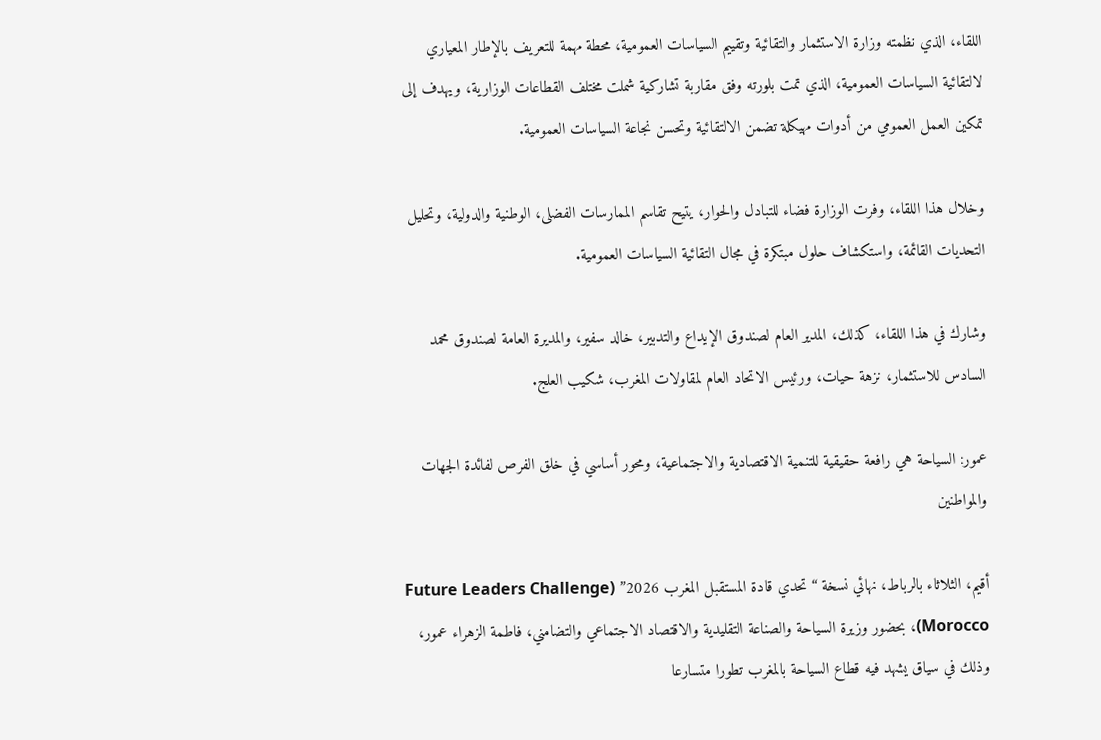اللقاء، الذي نظمته وزارة الاستثمار والتقائية وتقييم السياسات العمومية، محطة مهمة للتعريف بالإطار المعياري لالتقائية السياسات العمومية، الذي تمت بلورته وفق مقاربة تشاركية شملت مختلف القطاعات الوزارية، ويهدف إلى تمكين العمل العمومي من أدوات مهيكلة تضمن الالتقائية وتحسن نجاعة السياسات العمومية.

وخلال هذا اللقاء، وفرت الوزارة فضاء للتبادل والحوار، يتيح تقاسم الممارسات الفضلى، الوطنية والدولية، وتحليل التحديات القائمة، واستكشاف حلول مبتكرة في مجال التقائية السياسات العمومية.

وشارك في هذا اللقاء، كذلك، المدير العام لصندوق الإيداع والتدبير، خالد سفير، والمديرة العامة لصندوق محمد السادس للاستثمار، نزهة حيات، ورئيس الاتحاد العام لمقاولات المغرب، شكيب العلج.

عمور: السياحة هي رافعة حقيقية للتنمية الاقتصادية والاجتماعية، ومحور أساسي في خلق الفرص لفائدة الجهات والمواطنين

أقيم، الثلاثاء بالرباط، نهائي نسخة “تحدي قادة المستقبل المغرب 2026” (Future Leaders Challenge Morocco)، بحضور وزيرة السياحة والصناعة التقليدية والاقتصاد الاجتماعي والتضامني، فاطمة الزهراء عمور، وذلك في سياق يشهد فيه قطاع السياحة بالمغرب تطورا متسارعا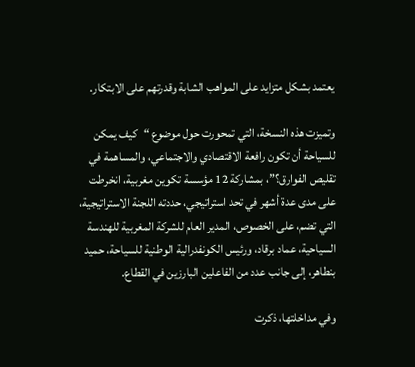يعتمد بشكل متزايد على المواهب الشابة وقدرتهم على الابتكار.

وتميزت هذه النسخة، التي تمحورت حول موضوع “كيف يمكن للسياحة أن تكون رافعة الاقتصادي والاجتماعي، والمساهمة في تقليص الفوارق؟”، بمشاركة 12 مؤسسة تكوين مغربية، انخرطت على مدى عدة أشهر في تحد استراتيجي، حددته اللجنة الاستراتيجية، التي تضم، على الخصوص، المدير العام للشركة المغربية للهندسة السياحية، عماد برقاد، ورئيس الكونفدرالية الوطنية للسياحة، حميد بنطاهر، إلى جانب عدد من الفاعلين البارزين في القطاع.

وفي مداخلتها، ذكرت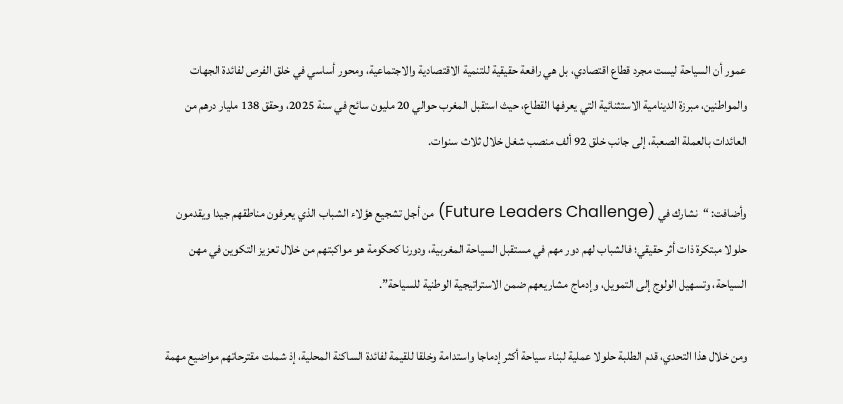عمور أن السياحة ليست مجرد قطاع اقتصادي، بل هي رافعة حقيقية للتنمية الاقتصادية والاجتماعية، ومحور أساسي في خلق الفرص لفائدة الجهات والمواطنين، مبرزة الدينامية الاستثنائية التي يعرفها القطاع، حيث استقبل المغرب حوالي 20 مليون سائح في سنة 2025، وحقق 138 مليار درهم من العائدات بالعملة الصعبة، إلى جانب خلق 92 ألف منصب شغل خلال ثلاث سنوات.

وأضافت: “نشارك في (Future Leaders Challenge) من أجل تشجيع هؤلاء الشباب الذي يعرفون مناطقهم جيدا ويقدمون حلولا مبتكرة ذات أثر حقيقي؛ فالشباب لهم دور مهم في مستقبل السياحة المغربية، ودورنا كحكومة هو مواكبتهم من خلال تعزيز التكوين في مهن السياحة، وتسهيل الولوج إلى التمويل، وإدماج مشاريعهم ضمن الاستراتيجية الوطنية للسياحة”.

ومن خلال هذا التحدي، قدم الطلبة حلولا عملية لبناء سياحة أكثر إدماجا واستدامة وخلقا للقيمة لفائدة الساكنة المحلية، إذ شملت مقترحاتهم مواضيع مهمة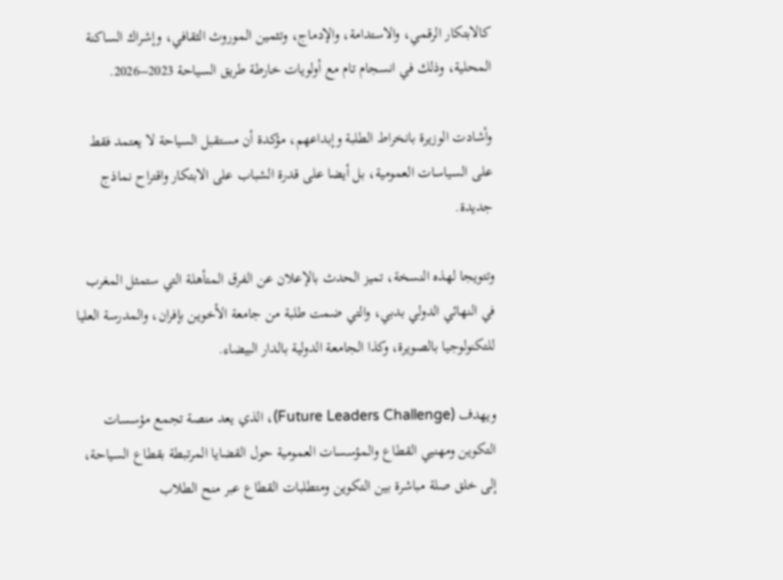كالابتكار الرقمي، والاستدامة، والإدماج، وتثمين الموروث الثقافي، وإشراك الساكنة المحلية، وذلك في انسجام تام مع أولويات خارطة طريق السياحة 2023–2026.

وأشادت الوزيرة بانخراط الطلبة وإبداعهم، مؤكدة أن مستقبل السياحة لا يعتمد فقط على السياسات العمومية، بل أيضا على قدرة الشباب على الابتكار واقتراح نماذج جديدة.

وتتويجا لهذه النسخة، تميز الحدث بالإعلان عن الفرق المتأهلة التي ستمثل المغرب في النهائي الدولي بدبي، والتي ضمت طلبة من جامعة الأخوين بإفران، والمدرسة العليا للتكنولوجيا بالصويرة، وكذا الجامعة الدولية بالدار البيضاء.

ويهدف (Future Leaders Challenge)، الذي يعد منصة تجمع مؤسسات التكوين ومهنيي القطاع والمؤسسات العمومية حول القضايا المرتبطة بقطاع السياحة، إلى خلق صلة مباشرة بين التكوين ومتطلبات القطاع عبر منح الطلاب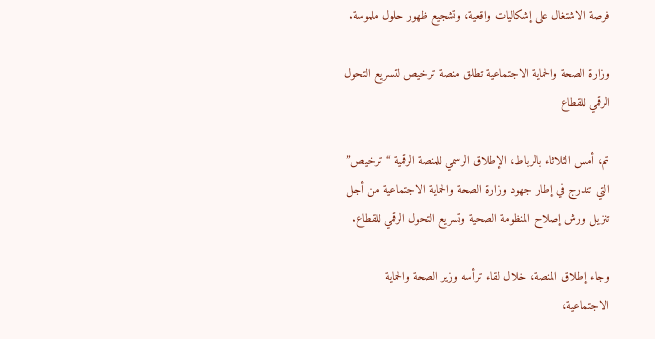فرصة الاشتغال على إشكاليات واقعية، وتشجيع ظهور حلول ملموسة.

وزارة الصحة والحماية الاجتماعية تطلق منصة ترخيص لتسريع التحول الرقمي للقطاع

تم، أمس الثلاثاء بالرباط، الإطلاق الرسمي للمنصة الرقمية “ترخيص” التي تندرج في إطار جهود وزارة الصحة والحماية الاجتماعية من أجل تنزيل ورش إصلاح المنظومة الصحية وتسريع التحول الرقمي للقطاع.

وجاء إطلاق المنصة، خلال لقاء ترأسه وزير الصحة والحماية الاجتماعية،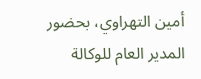أمين التهراوي، بحضور المدير العام للوكالة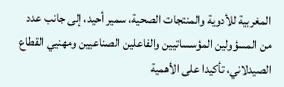المغربية للأدوية والمنتجات الصحية، سمير أحيد، إلى جانب عدد من المسؤولين المؤسساتيين والفاعلين الصناعيين ومهنيي القطاع الصيدلاني، تأكيدا على الأهمية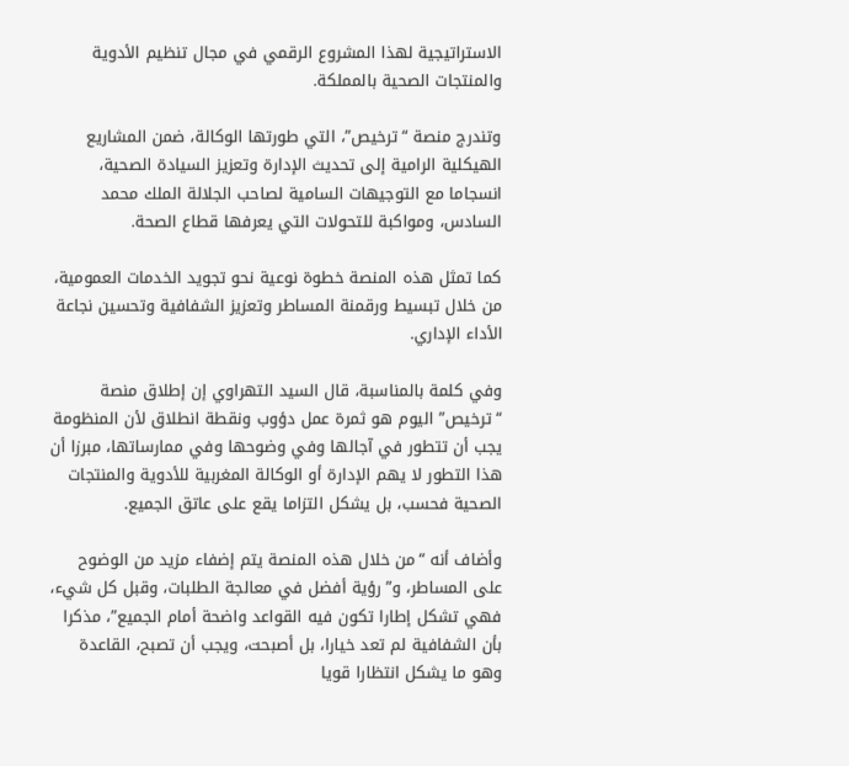الاستراتيجية لهذا المشروع الرقمي في مجال تنظيم الأدوية والمنتجات الصحية بالمملكة.

وتندرج منصة “ترخيص”، التي طورتها الوكالة، ضمن المشاريع الهيكلية الرامية إلى تحديث الإدارة وتعزيز السيادة الصحية، انسجاما مع التوجيهات السامية لصاحب الجلالة الملك محمد السادس، ومواكبة للتحولات التي يعرفها قطاع الصحة.

كما تمثل هذه المنصة خطوة نوعية نحو تجويد الخدمات العمومية، من خلال تبسيط ورقمنة المساطر وتعزيز الشفافية وتحسين نجاعة الأداء الإداري.

وفي كلمة بالمناسبة، قال السيد التهراوي إن إطلاق منصة “ترخيص” اليوم هو ثمرة عمل دؤوب ونقطة انطلاق لأن المنظومة يجب أن تتطور في آجالها وفي وضوحها وفي ممارساتها، مبرزا أن هذا التطور لا يهم الإدارة أو الوكالة المغربية للأدوية والمنتجات الصحية فحسب، بل يشكل التزاما يقع على عاتق الجميع.

وأضاف أنه “من خلال هذه المنصة يتم إضفاء مزيد من الوضوح على المساطر، و”رؤية أفضل في معالجة الطلبات، وقبل كل شيء، فهي تشكل إطارا تكون فيه القواعد واضحة أمام الجميع”، مذكرا بأن الشفافية لم تعد خيارا، بل أصبحت، ويجب أن تصبح، القاعدة وهو ما يشكل انتظارا قويا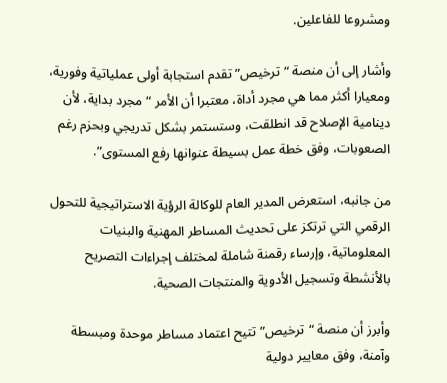ومشروعا للفاعلين.

وأشار إلى أن منصة “ترخيص” تقدم استجابة أولى عملياتية وفورية، ومعيارا أكثر مما هي مجرد أداة، معتبرا أن الأمر “مجرد بداية، لأن دينامية الإصلاح قد انطلقت، وستستمر بشكل تدريجي وبحزم رغم الصعوبات، وفق خطة عمل بسيطة عنوانها رفع المستوى”.

من جانبه، استعرض المدير العام للوكالة الرؤية الاستراتيجية للتحول الرقمي التي ترتكز على تحديث المساطر المهنية والبنيات المعلوماتية، وإرساء رقمنة شاملة لمختلف إجراءات التصريح بالأنشطة وتسجيل الأدوية والمنتجات الصحية.

وأبرز أن منصة “ترخيص” تتيح اعتماد مساطر موحدة ومبسطة وآمنة، وفق معايير دولية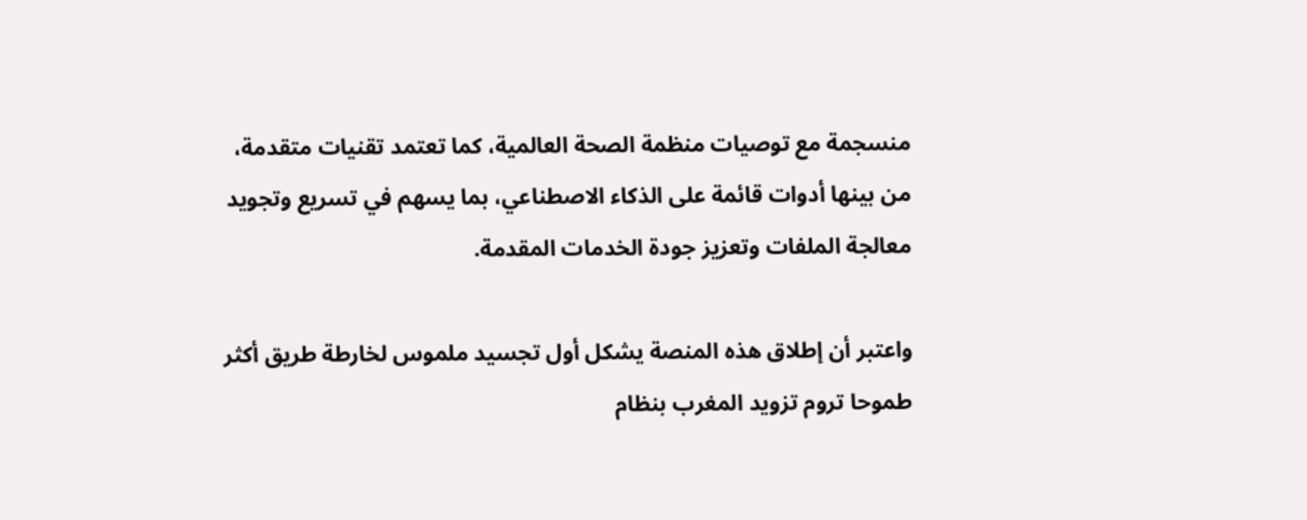منسجمة مع توصيات منظمة الصحة العالمية، كما تعتمد تقنيات متقدمة، من بينها أدوات قائمة على الذكاء الاصطناعي، بما يسهم في تسريع وتجويد معالجة الملفات وتعزيز جودة الخدمات المقدمة.

واعتبر أن إطلاق هذه المنصة يشكل أول تجسيد ملموس لخارطة طريق أكثر طموحا تروم تزويد المغرب بنظام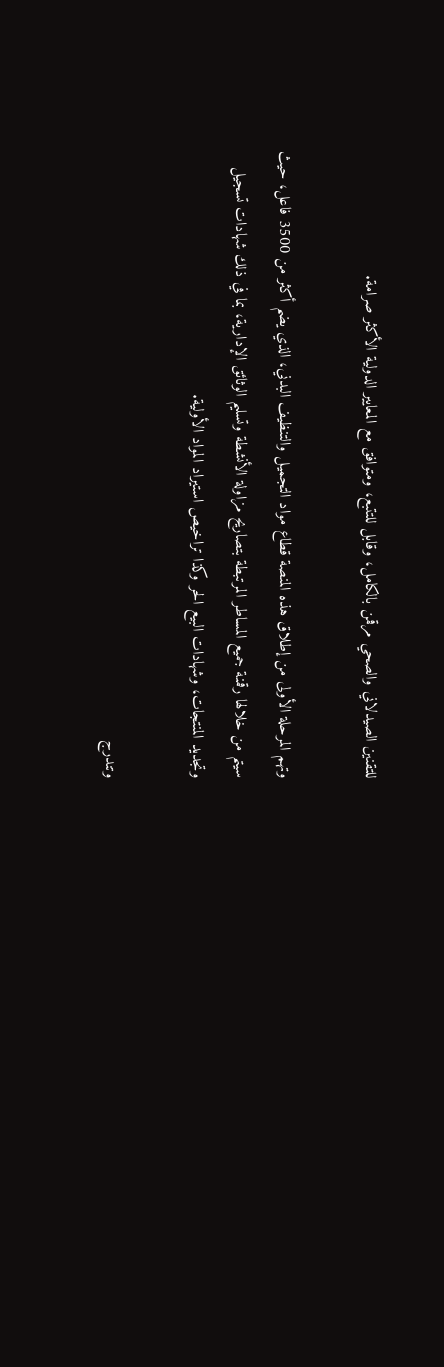للتقنين الصيدلاني والصحي مرقمن بالكامل، وقابل للتتبع، ومتوافق مع المعايير الدولية الأكثر صرامة.

وتهم المرحلة الأولى من إطلاق هذه المنصة قطاع مواد التجميل والتنظيف البدني، الذي يضم أكثر من 3500 فاعل، حيث سيتم من خلالها رقمنة جميع المساطر المرتبطة بتصاريح مزاولة الأنشطة وتسليم الوثائق الإدارية، بما في ذلك شهادات تسجيل وتجديد المنتجات، وشهادات البيع الحر وكذا تراخيص استيراد المواد الأولية.

وتندرج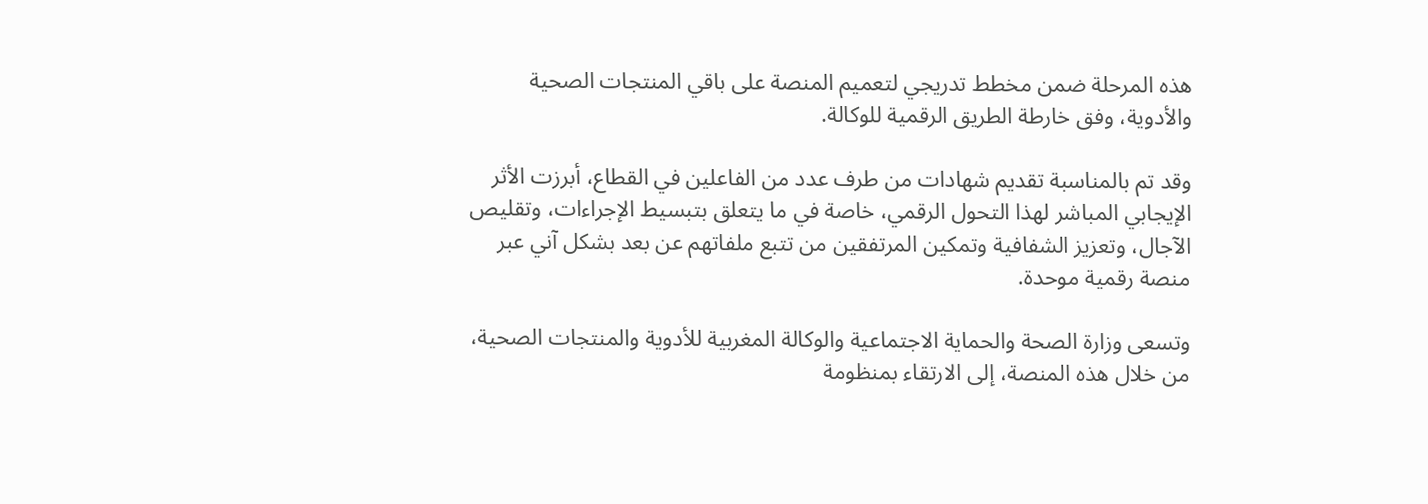هذه المرحلة ضمن مخطط تدريجي لتعميم المنصة على باقي المنتجات الصحية والأدوية، وفق خارطة الطريق الرقمية للوكالة.

وقد تم بالمناسبة تقديم شهادات من طرف عدد من الفاعلين في القطاع، أبرزت الأثر الإيجابي المباشر لهذا التحول الرقمي، خاصة في ما يتعلق بتبسيط الإجراءات، وتقليص الآجال، وتعزيز الشفافية وتمكين المرتفقين من تتبع ملفاتهم عن بعد بشكل آني عبر منصة رقمية موحدة.

وتسعى وزارة الصحة والحماية الاجتماعية والوكالة المغربية للأدوية والمنتجات الصحية، من خلال هذه المنصة، إلى الارتقاء بمنظومة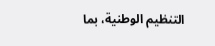التنظيم الوطنية، بما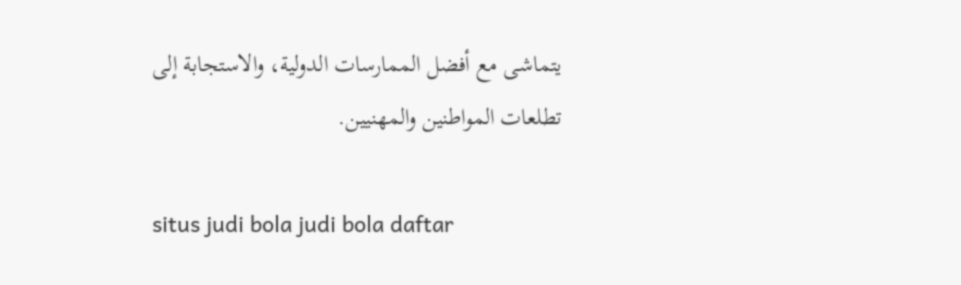يتماشى مع أفضل الممارسات الدولية، والاستجابة إلى تطلعات المواطنين والمهنيين.

situs judi bola judi bola daftar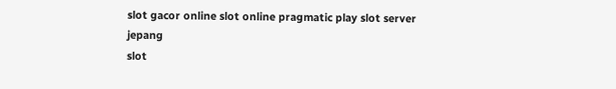slot gacor online slot online pragmatic play slot server jepang
slot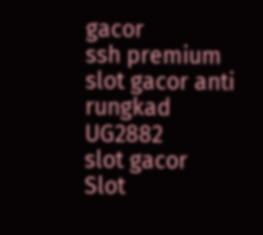gacor
ssh premium
slot gacor anti rungkad
UG2882
slot gacor
Slot